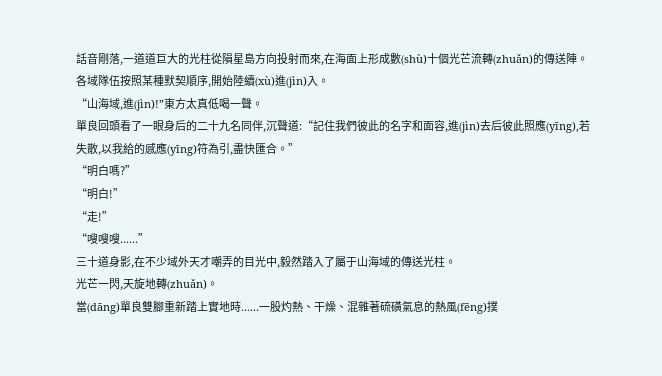話音剛落,一道道巨大的光柱從隕星島方向投射而來,在海面上形成數(shù)十個光芒流轉(zhuǎn)的傳送陣。
各域隊伍按照某種默契順序,開始陸續(xù)進(jìn)入。
“山海域,進(jìn)!”東方太真低喝一聲。
單良回頭看了一眼身后的二十九名同伴,沉聲道:“記住我們彼此的名字和面容,進(jìn)去后彼此照應(yīng),若失散,以我給的感應(yīng)符為引,盡快匯合。”
“明白嗎?”
“明白!”
“走!”
“嗖嗖嗖......”
三十道身影,在不少域外天才嘲弄的目光中,毅然踏入了屬于山海域的傳送光柱。
光芒一閃,天旋地轉(zhuǎn)。
當(dāng)單良雙腳重新踏上實地時......一股灼熱、干燥、混雜著硫磺氣息的熱風(fēng)撲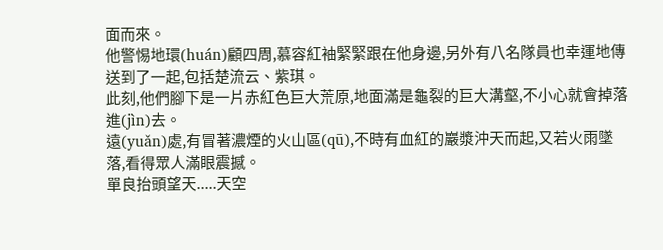面而來。
他警惕地環(huán)顧四周,慕容紅袖緊緊跟在他身邊,另外有八名隊員也幸運地傳送到了一起,包括楚流云、紫琪。
此刻,他們腳下是一片赤紅色巨大荒原,地面滿是龜裂的巨大溝壑,不小心就會掉落進(jìn)去。
遠(yuǎn)處,有冒著濃煙的火山區(qū),不時有血紅的巖漿沖天而起,又若火雨墜落,看得眾人滿眼震撼。
單良抬頭望天.....天空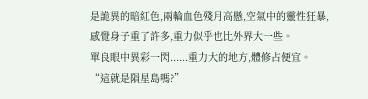是詭異的暗紅色,兩輪血色殘月高懸,空氣中的靈性狂暴,感覺身子重了許多,重力似乎也比外界大一些。
單良眼中異彩一閃......重力大的地方,體修占便宜。
“這就是隕星島嗎?”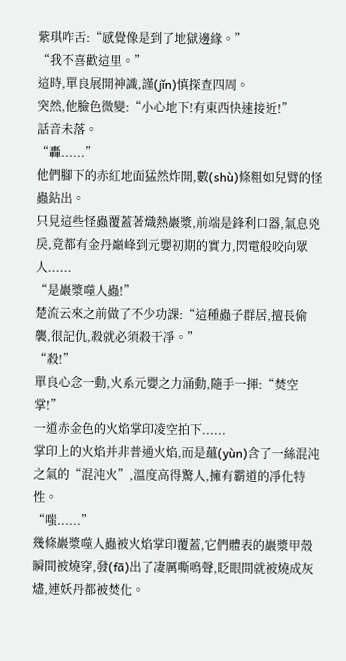紫琪咋舌:“感覺像是到了地獄邊緣。”
“我不喜歡這里。”
這時,單良展開神識,謹(jǐn)慎探查四周。
突然,他臉色微變:“小心地下!有東西快速接近!”
話音未落。
“轟......”
他們腳下的赤紅地面猛然炸開,數(shù)條粗如兒臂的怪蟲鉆出。
只見這些怪蟲覆蓋著熾熱巖漿,前端是鋒利口器,氣息兇戾,竟都有金丹巔峰到元嬰初期的實力,閃電般咬向眾人......
“是巖漿噬人蟲!”
楚流云來之前做了不少功課:“這種蟲子群居,擅長偷襲,很記仇,殺就必須殺干凈。”
“殺!”
單良心念一動,火系元嬰之力涌動,隨手一揮:“焚空掌!”
一道赤金色的火焰掌印凌空拍下......
掌印上的火焰并非普通火焰,而是蘊(yùn)含了一絲混沌之氣的“混沌火”,溫度高得驚人,擁有霸道的凈化特性。
“嗤......”
幾條巖漿噬人蟲被火焰掌印覆蓋,它們體表的巖漿甲殼瞬間被燒穿,發(fā)出了凄厲嘶鳴聲,眨眼間就被燒成灰燼,連妖丹都被焚化。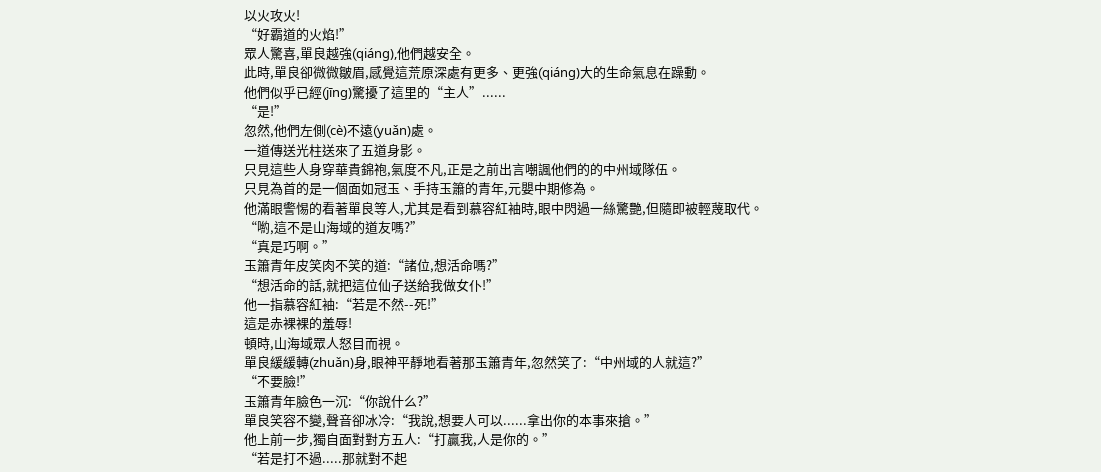以火攻火!
“好霸道的火焰!”
眾人驚喜,單良越強(qiáng),他們越安全。
此時,單良卻微微皺眉,感覺這荒原深處有更多、更強(qiáng)大的生命氣息在躁動。
他們似乎已經(jīng)驚擾了這里的“主人”......
“是!”
忽然,他們左側(cè)不遠(yuǎn)處。
一道傳送光柱送來了五道身影。
只見這些人身穿華貴錦袍,氣度不凡,正是之前出言嘲諷他們的的中州域隊伍。
只見為首的是一個面如冠玉、手持玉簫的青年,元嬰中期修為。
他滿眼警惕的看著單良等人,尤其是看到慕容紅袖時,眼中閃過一絲驚艷,但隨即被輕蔑取代。
“喲,這不是山海域的道友嗎?”
“真是巧啊。”
玉簫青年皮笑肉不笑的道:“諸位,想活命嗎?”
“想活命的話,就把這位仙子送給我做女仆!”
他一指慕容紅袖:“若是不然--死!”
這是赤裸裸的羞辱!
頓時,山海域眾人怒目而視。
單良緩緩轉(zhuǎn)身,眼神平靜地看著那玉簫青年,忽然笑了:“中州域的人就這?”
“不要臉!”
玉簫青年臉色一沉:“你說什么?”
單良笑容不變,聲音卻冰冷:“我說,想要人可以......拿出你的本事來搶。”
他上前一步,獨自面對對方五人:“打贏我,人是你的。”
“若是打不過.....那就對不起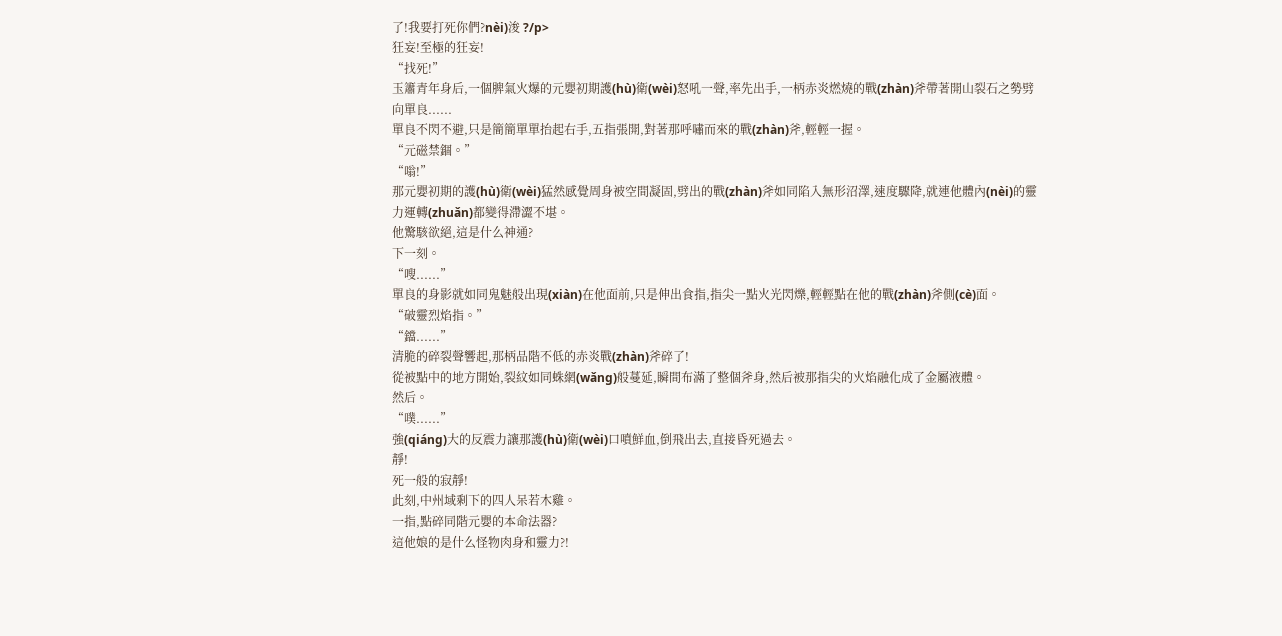了!我要打死你們?nèi)浚 ?/p>
狂妄!至極的狂妄!
“找死!”
玉簫青年身后,一個脾氣火爆的元嬰初期護(hù)衛(wèi)怒吼一聲,率先出手,一柄赤炎燃燒的戰(zhàn)斧帶著開山裂石之勢劈向單良......
單良不閃不避,只是簡簡單單抬起右手,五指張開,對著那呼嘯而來的戰(zhàn)斧,輕輕一握。
“元磁禁錮。”
“嗡!”
那元嬰初期的護(hù)衛(wèi)猛然感覺周身被空間凝固,劈出的戰(zhàn)斧如同陷入無形沼澤,速度驟降,就連他體內(nèi)的靈力運轉(zhuǎn)都變得滯澀不堪。
他驚駭欲絕,這是什么神通?
下一刻。
“嗖......”
單良的身影就如同鬼魅般出現(xiàn)在他面前,只是伸出食指,指尖一點火光閃爍,輕輕點在他的戰(zhàn)斧側(cè)面。
“破靈烈焰指。”
“鐺......”
清脆的碎裂聲響起,那柄品階不低的赤炎戰(zhàn)斧碎了!
從被點中的地方開始,裂紋如同蛛網(wǎng)般蔓延,瞬間布滿了整個斧身,然后被那指尖的火焰融化成了金屬液體。
然后。
“噗......”
強(qiáng)大的反震力讓那護(hù)衛(wèi)口噴鮮血,倒飛出去,直接昏死過去。
靜!
死一般的寂靜!
此刻,中州域剩下的四人呆若木雞。
一指,點碎同階元嬰的本命法器?
這他娘的是什么怪物肉身和靈力?!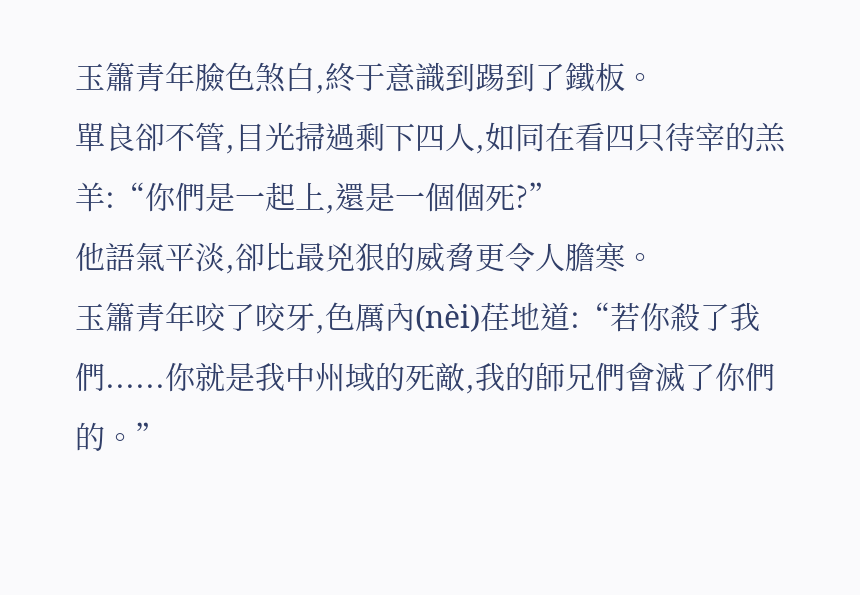玉簫青年臉色煞白,終于意識到踢到了鐵板。
單良卻不管,目光掃過剩下四人,如同在看四只待宰的羔羊:“你們是一起上,還是一個個死?”
他語氣平淡,卻比最兇狠的威脅更令人膽寒。
玉簫青年咬了咬牙,色厲內(nèi)荏地道:“若你殺了我們......你就是我中州域的死敵,我的師兄們會滅了你們的。”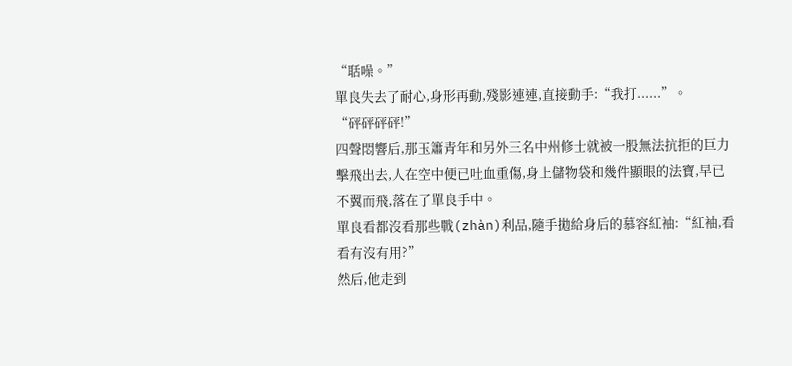“聒噪。”
單良失去了耐心,身形再動,殘影連連,直接動手:“我打......”。
“砰砰砰砰!”
四聲悶響后,那玉簫青年和另外三名中州修士就被一股無法抗拒的巨力擊飛出去,人在空中便已吐血重傷,身上儲物袋和幾件顯眼的法寶,早已不翼而飛,落在了單良手中。
單良看都沒看那些戰(zhàn)利品,隨手拋給身后的慕容紅袖:“紅袖,看看有沒有用?”
然后,他走到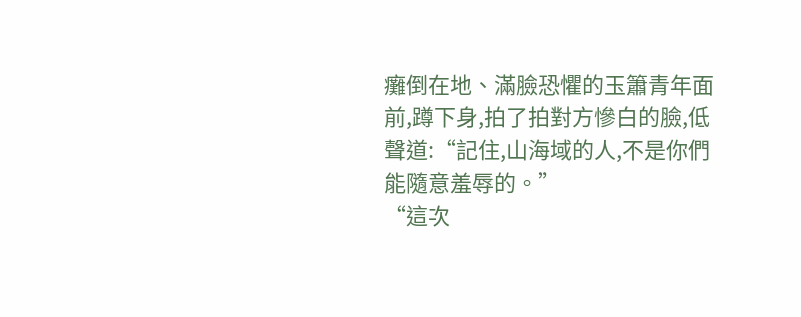癱倒在地、滿臉恐懼的玉簫青年面前,蹲下身,拍了拍對方慘白的臉,低聲道:“記住,山海域的人,不是你們能隨意羞辱的。”
“這次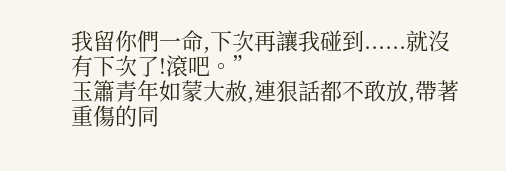我留你們一命,下次再讓我碰到......就沒有下次了!滾吧。”
玉簫青年如蒙大赦,連狠話都不敢放,帶著重傷的同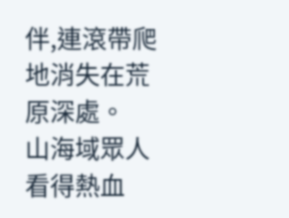伴,連滾帶爬地消失在荒原深處。
山海域眾人看得熱血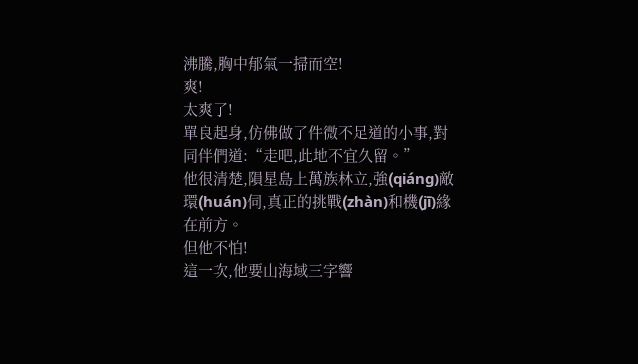沸騰,胸中郁氣一掃而空!
爽!
太爽了!
單良起身,仿佛做了件微不足道的小事,對同伴們道:“走吧,此地不宜久留。”
他很清楚,隕星島上萬族林立,強(qiáng)敵環(huán)伺,真正的挑戰(zhàn)和機(jī)緣在前方。
但他不怕!
這一次,他要山海域三字響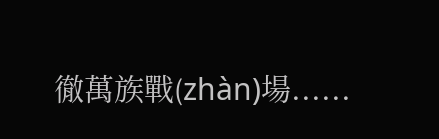徹萬族戰(zhàn)場......